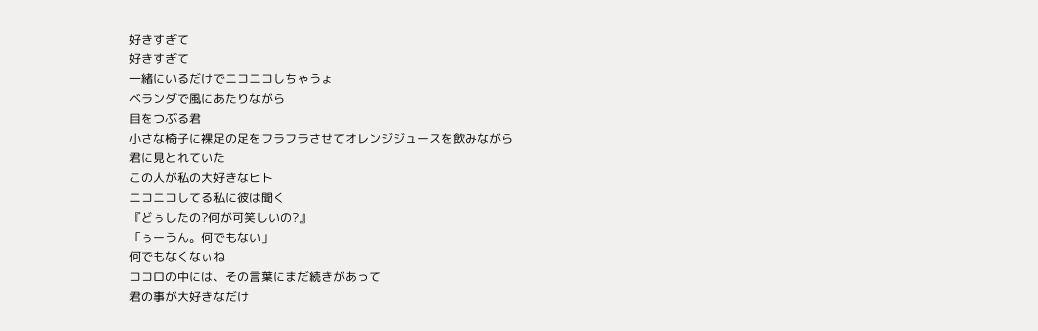好きすぎて
好きすぎて
一緒にいるだけでニコニコしちゃうょ
ベランダで風にあたりながら
目をつぶる君
小さな椅子に裸足の足をフラフラさせてオレンジジュースを飲みながら
君に見とれていた
この人が私の大好きなヒト
ニコニコしてる私に彼は聞く
『どぅしたの?何が可笑しいの?』
「ぅーうん。何でもない」
何でもなくなぃね
ココロの中には、その言葉にまだ続きがあって
君の事が大好きなだけ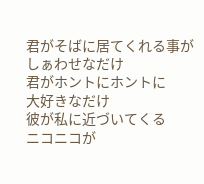君がそばに居てくれる事が
しぁわせなだけ
君がホントにホントに
大好きなだけ
彼が私に近づいてくる
ニコニコが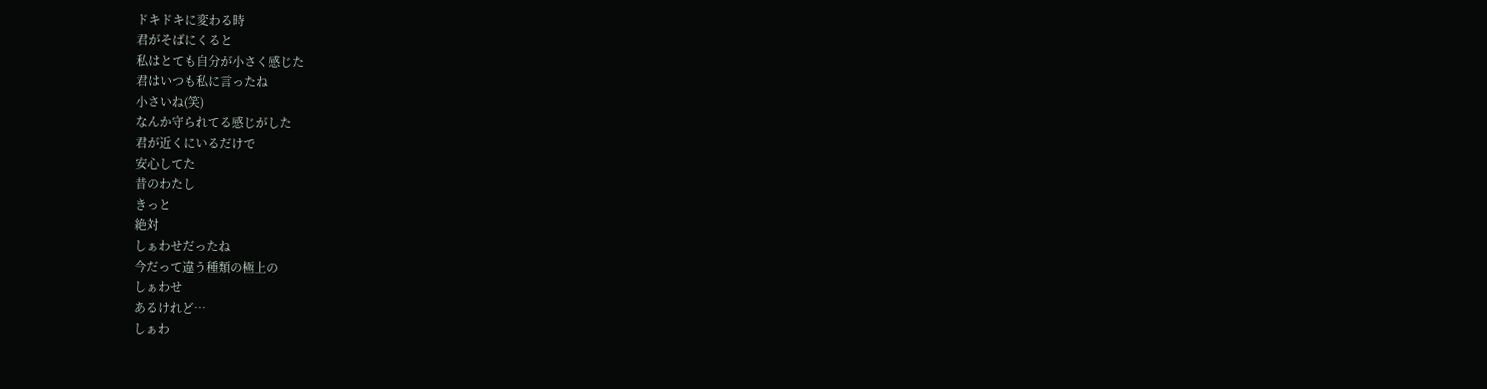ドキドキに変わる時
君がそばにくると
私はとても自分が小さく感じた
君はいつも私に言ったね
小さいね(笑)
なんか守られてる感じがした
君が近くにいるだけで
安心してた
昔のわたし
きっと
絶対
しぁわせだったね
今だって違う種類の極上の
しぁわせ
あるけれど…
しぁわ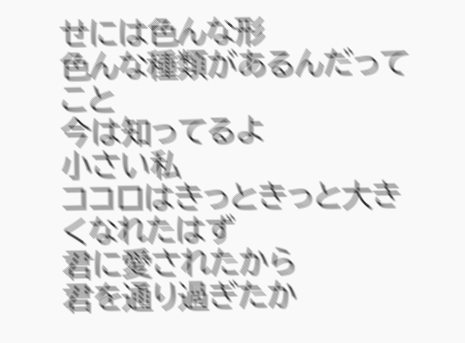せには色んな形
色んな種類があるんだってこと
今は知ってるよ
小さい私
ココロはきっときっと大きくなれたはず
君に愛されたから
君を通り過ぎたか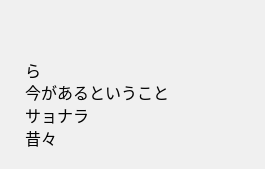ら
今があるということ
サョナラ
昔々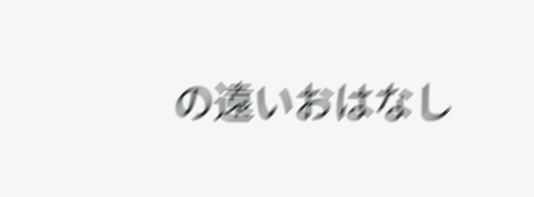の遠いおはなし